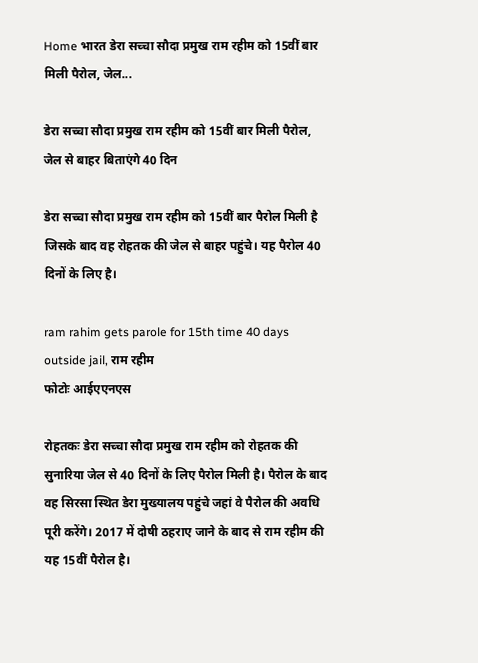Home भारत डेरा सच्चा सौदा प्रमुख राम रहीम को 15वीं बार मिली पैरोल, जेल...

डेरा सच्चा सौदा प्रमुख राम रहीम को 15वीं बार मिली पैरोल, जेल से बाहर बिताएंगे 40 दिन

डेरा सच्चा सौदा प्रमुख राम रहीम को 15वीं बार पैरोल मिली है जिसके बाद वह रोहतक की जेल से बाहर पहुंचे। यह पैरोल 40 दिनों के लिए है।

ram rahim gets parole for 15th time 40 days outside jail, राम रहीम
फोटोः आईएएनएस

रोहतकः डेरा सच्चा सौदा प्रमुख राम रहीम को रोहतक की सुनारिया जेल से 40 दिनों के लिए पैरोल मिली है। पैरोल के बाद वह सिरसा स्थित डेरा मुख्यालय पहुंचे जहां वे पैरोल की अवधि पूरी करेंगे। 2017 में दोषी ठहराए जाने के बाद से राम रहीम की यह 15वीं पैरोल है।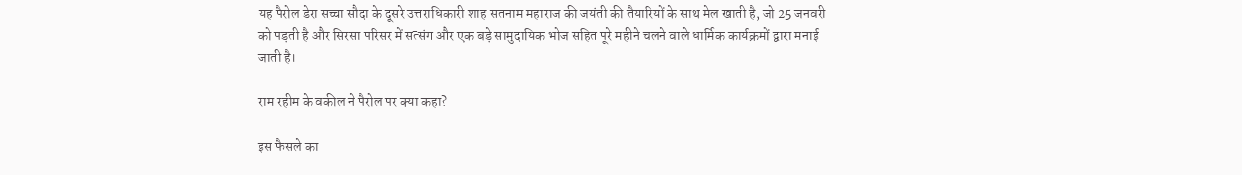यह पैरोल डेरा सच्चा सौदा के दूसरे उत्तराधिकारी शाह सतनाम महाराज की जयंती की तैयारियों के साथ मेल खाती है, जो 25 जनवरी को पड़ती है और सिरसा परिसर में सत्संग और एक बड़े सामुदायिक भोज सहित पूरे महीने चलने वाले धार्मिक कार्यक्रमों द्वारा मनाई जाती है।

राम रहीम के वकील ने पैरोल पर क्या कहा?

इस फैसले का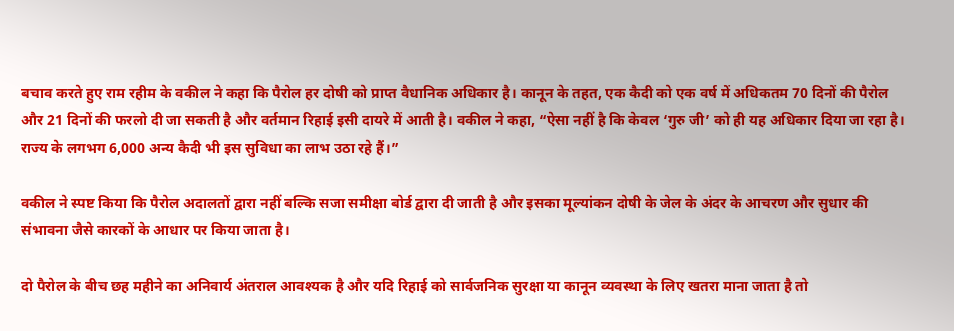बचाव करते हुए राम रहीम के वकील ने कहा कि पैरोल हर दोषी को प्राप्त वैधानिक अधिकार है। कानून के तहत, एक कैदी को एक वर्ष में अधिकतम 70 दिनों की पैरोल और 21 दिनों की फरलो दी जा सकती है और वर्तमान रिहाई इसी दायरे में आती है। वकील ने कहा, “ऐसा नहीं है कि केवल ‘गुरु जी’ को ही यह अधिकार दिया जा रहा है। राज्य के लगभग 6,000 अन्य कैदी भी इस सुविधा का लाभ उठा रहे हैं।”

वकील ने स्पष्ट किया कि पैरोल अदालतों द्वारा नहीं बल्कि सजा समीक्षा बोर्ड द्वारा दी जाती है और इसका मूल्यांकन दोषी के जेल के अंदर के आचरण और सुधार की संभावना जैसे कारकों के आधार पर किया जाता है।

दो पैरोल के बीच छह महीने का अनिवार्य अंतराल आवश्यक है और यदि रिहाई को सार्वजनिक सुरक्षा या कानून व्यवस्था के लिए खतरा माना जाता है तो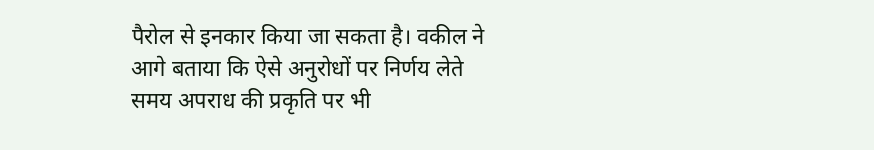पैरोल से इनकार किया जा सकता है। वकील ने आगे बताया कि ऐसे अनुरोधों पर निर्णय लेते समय अपराध की प्रकृति पर भी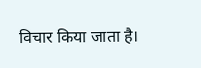विचार किया जाता है।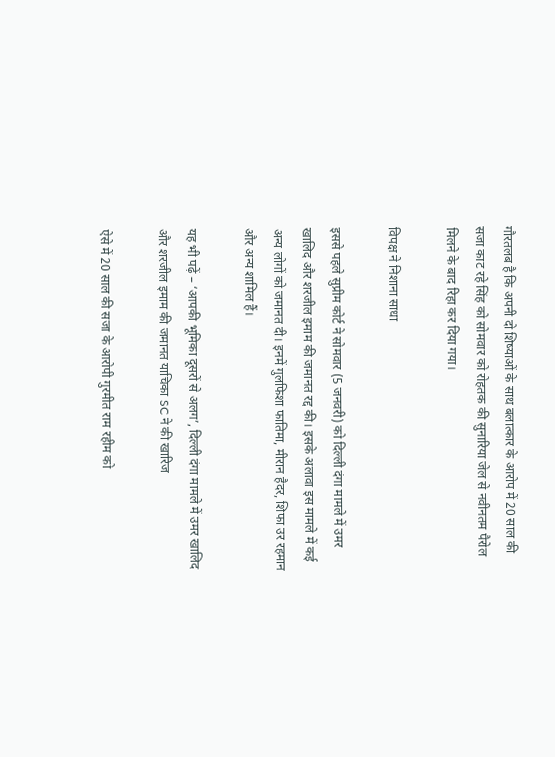गौरतलब है कि अपनी दो शिष्याओं के साथ बलात्कार के आरोप में 20 साल की सजा काट रहे सिंह को सोमवार को रोहतक की सुनारिया जेल से नवीनतम पैरोल मिलने के बाद रिहा कर दिया गया।

विपक्ष ने निशाना साधा

इससे पहले सुप्रीम कोर्ट ने सोमवार (5 जनवरी) को दिल्ली दंगा मामले में उमर खालिद और शरजील इमाम की जमानत रद्द की। इसके अलावा इस मामले में कई अन्य लोगों को जमानत दी। इनमें गुलफिशा फातिमा, मीरान हैदर, शिफा उर रहमान और अन्य शामिल हैं।

यह भी पढ़ें – ‘आपकी भूमिका दूसरों से अलग’, दिल्ली दंगा मामले में उमर खालिद और शरजील इमाम की जमानत याचिका SC ने की खारिज

ऐसे में 20 साल की सजा के आरोपी गुरमीत राम रहीम को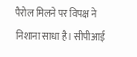पैरोल मिलने पर विपक्ष ने निशाना साधा है। सीपीआई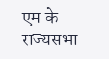एम के राज्यसभा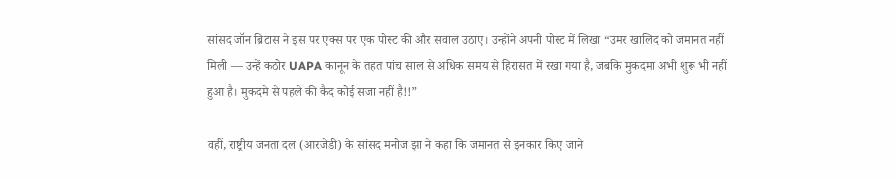सांसद जॉन ब्रिटास ने इस पर एक्स पर एक पोस्ट की और सवाल उठाए। उन्होंने अपनी पोस्ट में लिखा “उमर खालिद को जमानत नहीं मिली — उन्हें कठोर UAPA कानून के तहत पांच साल से अधिक समय से हिरासत में रखा गया है, जबकि मुकदमा अभी शुरू भी नहीं हुआ है। मुकदमे से पहले की कैद कोई सजा नहीं है!!”

वहीं, राष्ट्रीय जनता दल (आरजेडी) के सांसद मनोज झा ने कहा कि जमानत से इनकार किए जाने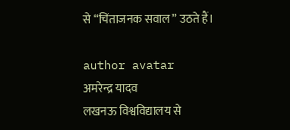से “चिंताजनक सवाल” उठते हैं।

author avatar
अमरेन्द्र यादव
लखनऊ विश्वविद्यालय से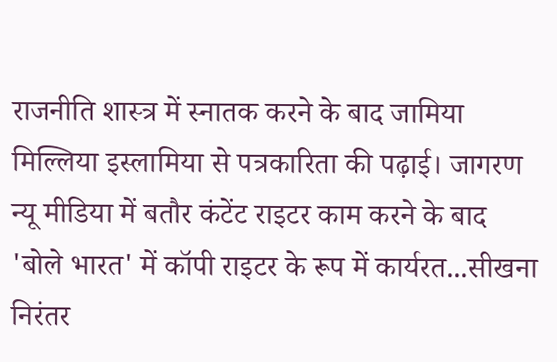राजनीति शास्त्र में स्नातक करने के बाद जामिया मिल्लिया इस्लामिया से पत्रकारिता की पढ़ाई। जागरण न्यू मीडिया में बतौर कंटेंट राइटर काम करने के बाद 'बोले भारत' में कॉपी राइटर के रूप में कार्यरत...सीखना निरंतर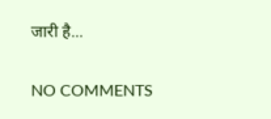जारी है...

NO COMMENTS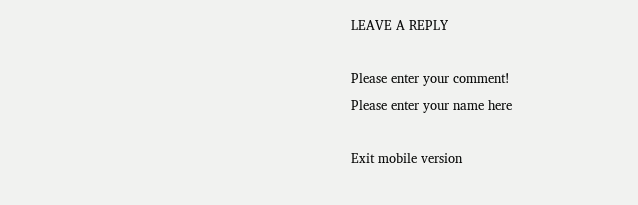LEAVE A REPLY

Please enter your comment!
Please enter your name here

Exit mobile version